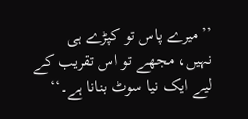’’میرے پاس تو کپڑے ہی نہیں، مجھے تو اس تقریب کے لیے ایک نیا سوٹ بنانا ہے۔‘‘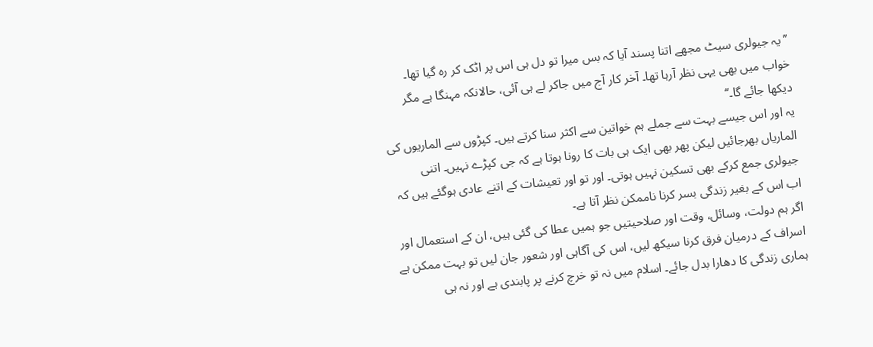’’یہ جیولری سیٹ مجھے اتنا پسند آیا کہ بس میرا تو دل ہی اس پر اٹک کر رہ گیا تھا۔ خواب میں بھی یہی نظر آرہا تھا۔ آخر کار آج میں جاکر لے ہی آئی، حالانکہ مہنگا ہے مگر دیکھا جائے گا۔‘‘
یہ اور اس جیسے بہت سے جملے ہم خواتین سے اکثر سنا کرتے ہیں۔ کپڑوں سے الماریوں کی الماریاں بھرجائیں لیکن پھر بھی ایک ہی بات کا رونا ہوتا ہے کہ جی کپڑے نہیں۔ اتنی جیولری جمع کرکے بھی تسکین نہیں ہوتی۔ اور تو اور تعیشات کے اتنے عادی ہوگئے ہیں کہ اب اس کے بغیر زندگی بسر کرنا ناممکن نظر آتا ہے۔
اگر ہم دولت، وسائل، وقت اور صلاحیتیں جو ہمیں عطا کی گئی ہیں، ان کے استعمال اور اسراف کے درمیان فرق کرنا سیکھ لیں، اس کی آگاہی اور شعور جان لیں تو بہت ممکن ہے ہماری زندگی کا دھارا بدل جائے۔ اسلام میں نہ تو خرچ کرنے پر پابندی ہے اور نہ ہی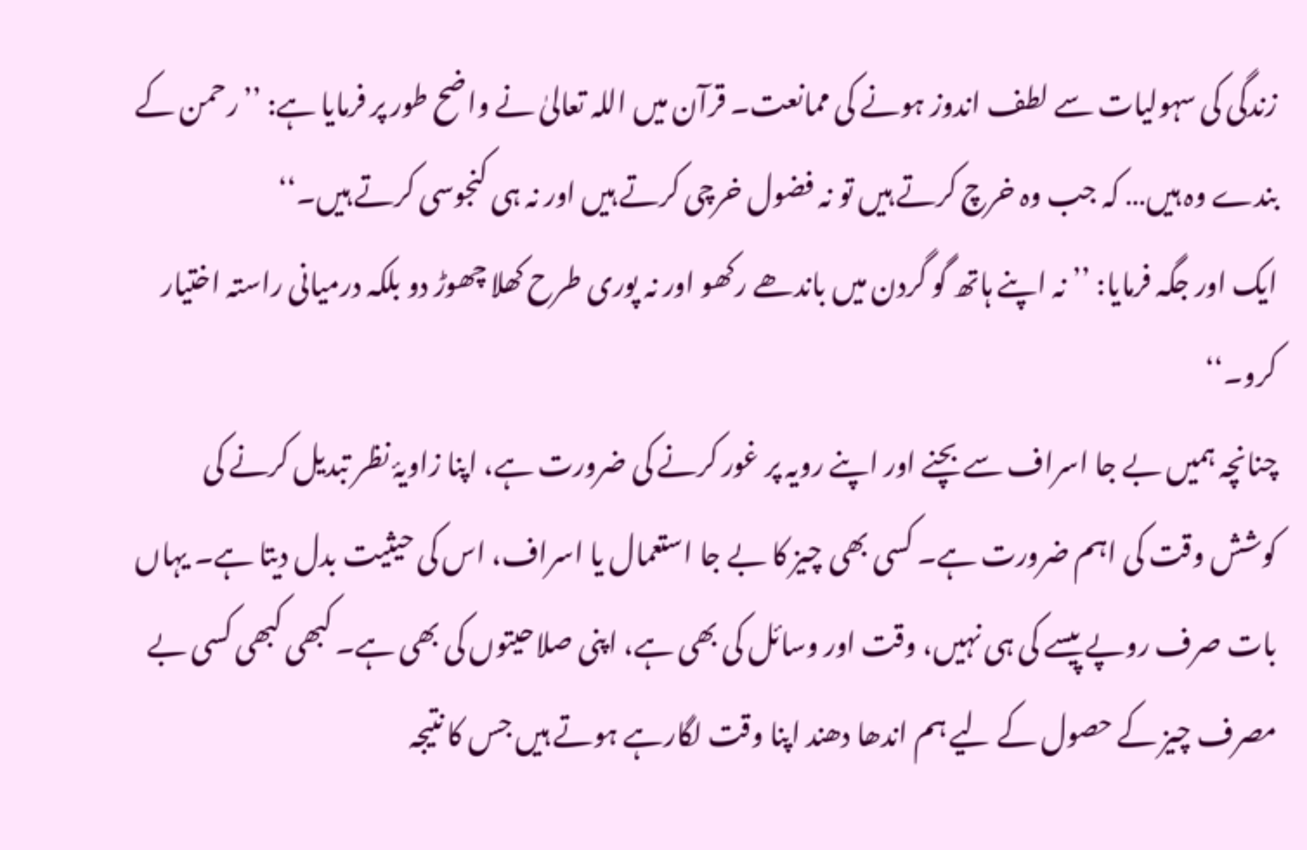زندگی کی سہولیات سے لطف اندوز ہونے کی ممانعت۔ قرآن میں اللہ تعالیٰ نے واضح طور پر فرمایا ہے: ’’رحمن کے بندے وہ ہیں… کہ جب وہ خرچ کرتے ہیں تو نہ فضول خرچی کرتے ہیں اور نہ ہی کنجوسی کرتے ہیں۔‘‘
ایک اور جگہ فرمایا: ’’نہ اپنے ہاتھ گو گردن میں باندھے رکھو اور نہ پوری طرح کھلا چھوڑ دو بلکہ درمیانی راستہ اختیار کرو۔‘‘
چنانچہ ہمیں بے جا اسراف سے بچنے اور اپنے رویہ پر غور کرنے کی ضرورت ہے، اپنا زاویۂ نظر تبدیل کرنے کی کوشش وقت کی اہم ضرورت ہے۔ کسی بھی چیز کا بے جا استعمال یا اسراف، اس کی حیثیت بدل دیتا ہے۔ یہاں بات صرف روپے پیسے کی ہی نہیں، وقت اور وسائل کی بھی ہے، اپنی صلاحیتوں کی بھی ہے۔ کبھی کبھی کسی بے مصرف چیز کے حصول کے لیے ہم اندھا دھند اپنا وقت لگارہے ہوتے ہیں جس کا نتیجہ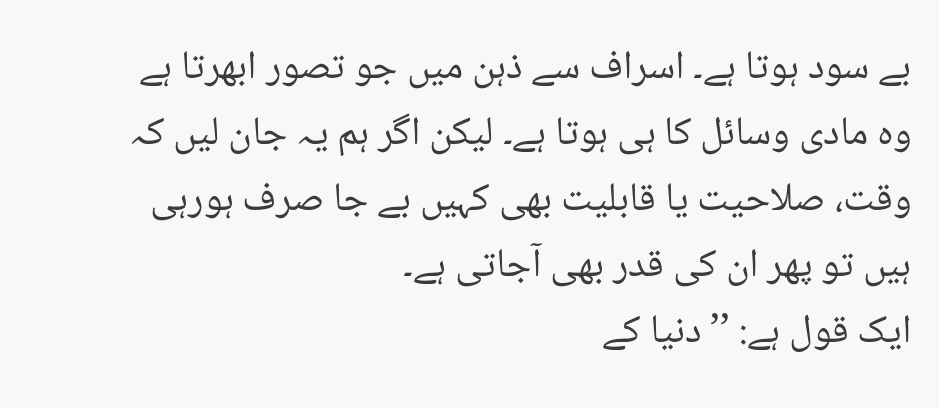بے سود ہوتا ہے۔ اسراف سے ذہن میں جو تصور ابھرتا ہے وہ مادی وسائل کا ہی ہوتا ہے۔ لیکن اگر ہم یہ جان لیں کہ وقت، صلاحیت یا قابلیت بھی کہیں بے جا صرف ہورہی ہیں تو پھر ان کی قدر بھی آجاتی ہے۔
ایک قول ہے: ’’دنیا کے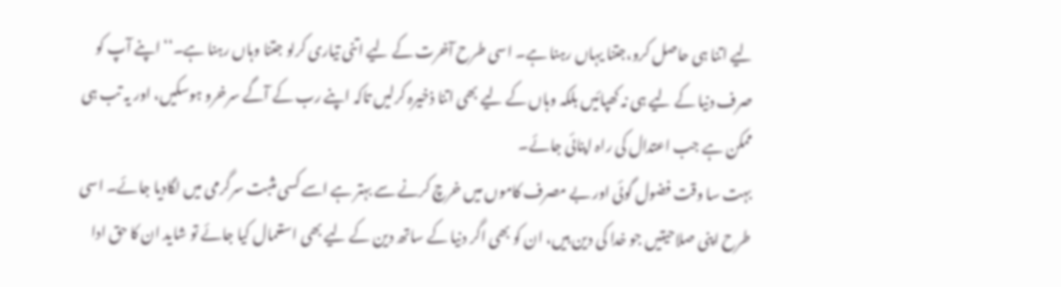لیے اتنا ہی حاصل کرو،جتنا یہاں رہنا ہے۔ اسی طرح آخرت کے لیے اتنی تیاری کرلو جتنا وہاں رہنا ہے۔‘‘ اپنے آپ کو صرف دنیا کے لیے ہی نہ کھپائیں بلکہ وہاں کے لیے بھی اتنا ذخیرہ کرلیں تاکہ اپنے رب کے آگے سرخرو ہوسکیں، اور یہ تب ہی ممکن ہے جب اعتدال کی راہ اپنائی جائے۔
بہت سا وقت فضول گوئی اور بے مصرف کاموں میں خرچ کرنے سے بہتر ہے اسے کسی مثبت سرگرمی میں لگادیا جائے۔ اسی طرح اپنی صلاحیتیں جو خدا کی دین ہیں، ان کو بھی اگر دنیا کے ساتھ دین کے لیے بھی استعمال کیا جائے تو شاید ان کا حق ادا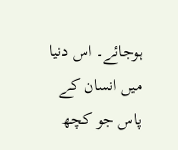ہوجائے۔ اس دنیا میں انسان کے پاس جو کچھ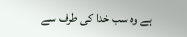ہے وہ سب خدا کی طرف سے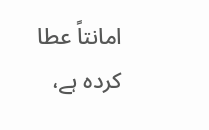امانتاً عطا کردہ ہے،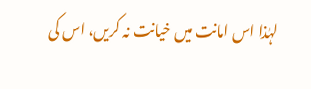لہٰذا اس امانت میں خیانت نہ کریں، اس کی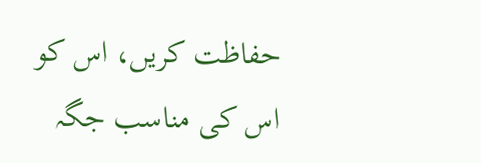حفاظت کریں، اس کو اس کی مناسب جگہ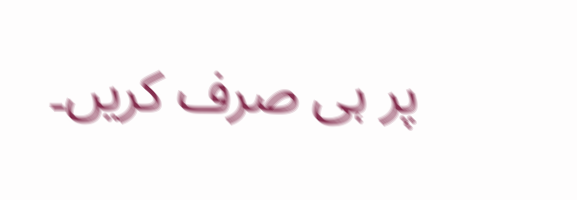پر ہی صرف کریں۔